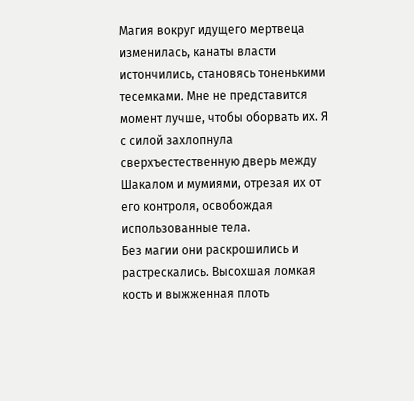Магия вокруг идущего мертвеца изменилась, канаты власти истончились, становясь тоненькими тесемками. Мне не представится момент лучше, чтобы оборвать их. Я с силой захлопнула сверхъестественную дверь между Шакалом и мумиями, отрезая их от его контроля, освобождая использованные тела.
Без магии они раскрошились и растрескались. Высохшая ломкая кость и выжженная плоть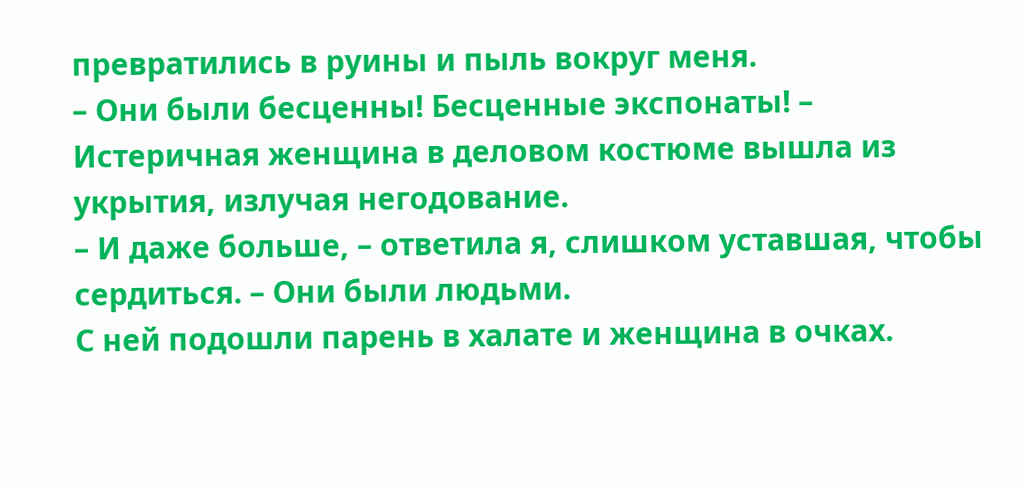превратились в руины и пыль вокруг меня.
– Они были бесценны! Бесценные экспонаты! – Истеричная женщина в деловом костюме вышла из укрытия, излучая негодование.
– И даже больше, – ответила я, слишком уставшая, чтобы сердиться. – Они были людьми.
С ней подошли парень в халате и женщина в очках.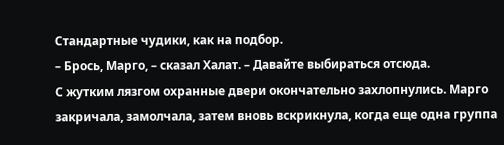Стандартные чудики, как на подбор.
– Брось, Марго, – сказал Халат. – Давайте выбираться отсюда.
С жутким лязгом охранные двери окончательно захлопнулись. Марго закричала, замолчала, затем вновь вскрикнула, когда еще одна группа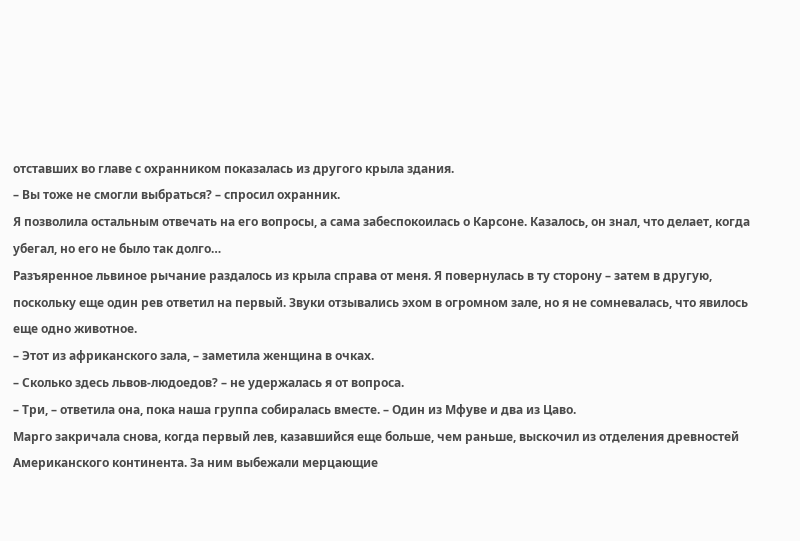отставших во главе с охранником показалась из другого крыла здания.
– Вы тоже не смогли выбраться? – спросил охранник.
Я позволила остальным отвечать на его вопросы, а сама забеспокоилась о Карсоне. Казалось, он знал, что делает, когда убегал, но его не было так долго…
Разъяренное львиное рычание раздалось из крыла справа от меня. Я повернулась в ту сторону – затем в другую, поскольку еще один рев ответил на первый. Звуки отзывались эхом в огромном зале, но я не сомневалась, что явилось еще одно животное.
– Этот из африканского зала, – заметила женщина в очках.
– Сколько здесь львов-людоедов? – не удержалась я от вопроса.
– Три, – ответила она, пока наша группа собиралась вместе. – Один из Мфуве и два из Цаво.
Марго закричала снова, когда первый лев, казавшийся еще больше, чем раньше, выскочил из отделения древностей Американского континента. За ним выбежали мерцающие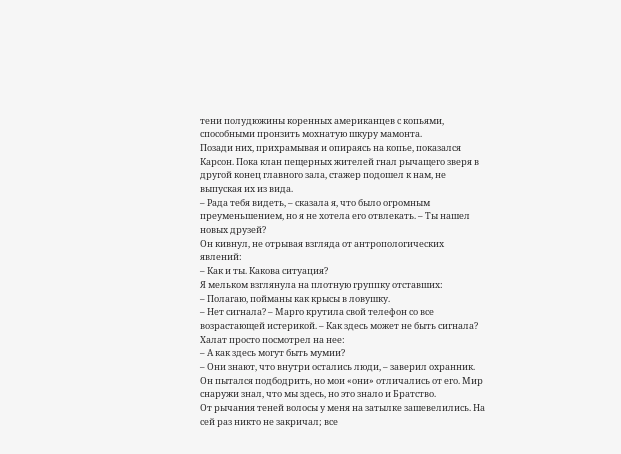тени полудюжины коренных американцев с копьями, способными пронзить мохнатую шкуру мамонта.
Позади них, прихрамывая и опираясь на копье, показался Карсон. Пока клан пещерных жителей гнал рычащего зверя в другой конец главного зала, стажер подошел к нам, не выпуская их из вида.
– Рада тебя видеть, – сказала я, что было огромным преуменьшением, но я не хотела его отвлекать. – Ты нашел новых друзей?
Он кивнул, не отрывая взгляда от антропологических явлений:
– Как и ты. Какова ситуация?
Я мельком взглянула на плотную группку отставших:
– Полагаю, пойманы как крысы в ловушку.
– Нет сигнала? – Марго крутила свой телефон со все возрастающей истерикой. – Как здесь может не быть сигнала?
Халат просто посмотрел на нее:
– А как здесь могут быть мумии?
– Они знают, что внутри остались люди, – заверил охранник.
Он пытался подбодрить, но мои «они» отличались от его. Мир снаружи знал, что мы здесь, но это знало и Братство.
От рычания теней волосы у меня на затылке зашевелились. На сей раз никто не закричал; все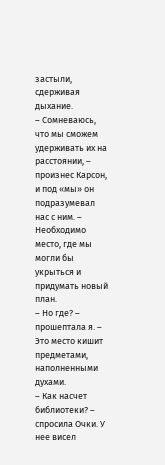застыли, сдерживая дыхание.
– Сомневаюсь, что мы сможем удерживать их на расстоянии, – произнес Карсон, и под «мы» он подразумевал нас с ним. – Необходимо место, где мы могли бы укрыться и придумать новый план.
– Но где? – прошептала я. – Это место кишит предметами, наполненными духами.
– Как насчет библиотеки? – спросила Очки. У нее висел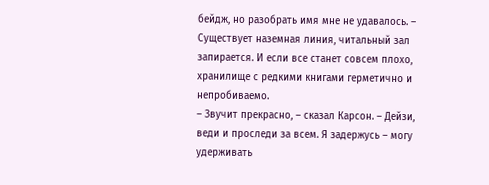бейдж, но разобрать имя мне не удавалось. – Существует наземная линия, читальный зал запирается. И если все станет совсем плохо, хранилище с редкими книгами герметично и непробиваемо.
– Звучит прекрасно, – сказал Карсон. – Дейзи, веди и проследи за всем. Я задержусь – могу удерживать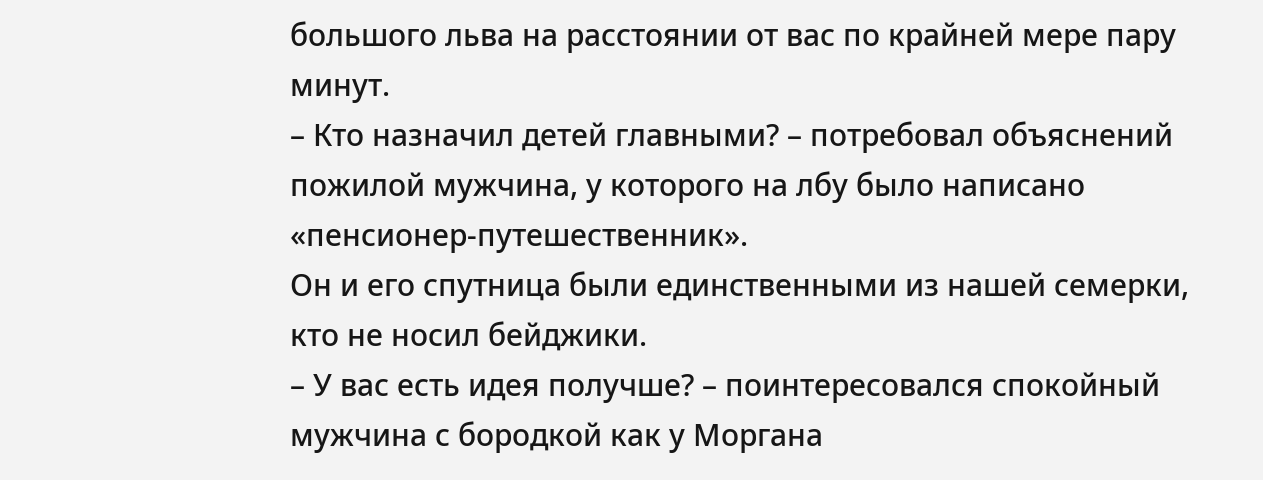большого льва на расстоянии от вас по крайней мере пару минут.
– Кто назначил детей главными? – потребовал объяснений пожилой мужчина, у которого на лбу было написано «пенсионер-путешественник».
Он и его спутница были единственными из нашей семерки, кто не носил бейджики.
– У вас есть идея получше? – поинтересовался спокойный мужчина с бородкой как у Моргана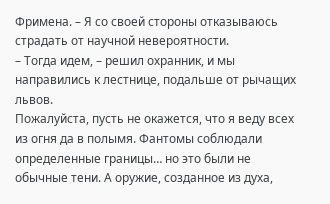Фримена. – Я со своей стороны отказываюсь страдать от научной невероятности.
– Тогда идем, – решил охранник, и мы направились к лестнице, подальше от рычащих львов.
Пожалуйста, пусть не окажется, что я веду всех из огня да в полымя. Фантомы соблюдали определенные границы… но это были не обычные тени. А оружие, созданное из духа,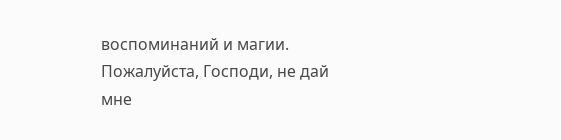воспоминаний и магии.
Пожалуйста, Господи, не дай мне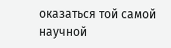оказаться той самой научной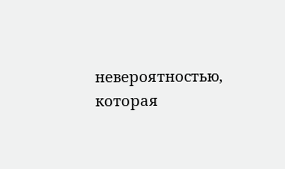невероятностью, которая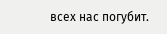всех нас погубит.